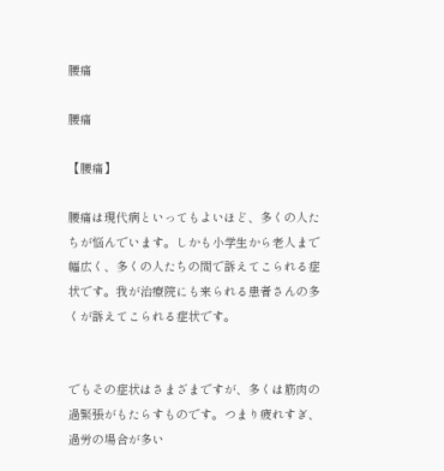腰痛

腰痛

【腰痛】

腰痛は現代病といってもよいほど、多くの人たちが悩んでいます。しかも小学生から老人まで幅広く、多くの人たちの間で訴えてこられる症状です。我が治療院にも来られる患者さんの多くが訴えてこられる症状です。


でもその症状はさまざまですが、多くは筋肉の過緊張がもたらすものです。つまり疲れすぎ、過労の場合が多い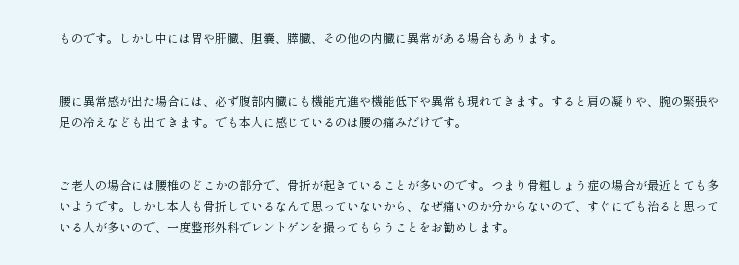ものです。しかし中には胃や肝臓、胆嚢、膵臓、その他の内臓に異常がある場合もあります。


腰に異常感が出た場合には、必ず腹部内臓にも機能亢進や機能低下や異常も現れてきます。すると肩の凝りや、腕の緊張や足の冷えなども出てきます。でも本人に感じているのは腰の痛みだけです。


ご老人の場合には腰椎のどこかの部分で、骨折が起きていることが多いのです。つまり骨粗しょう症の場合が最近とても多いようです。しかし本人も骨折しているなんて思っていないから、なぜ痛いのか分からないので、すぐにでも治ると思っている人が多いので、一度整形外科でレントゲンを撮ってもらうことをお勧めします。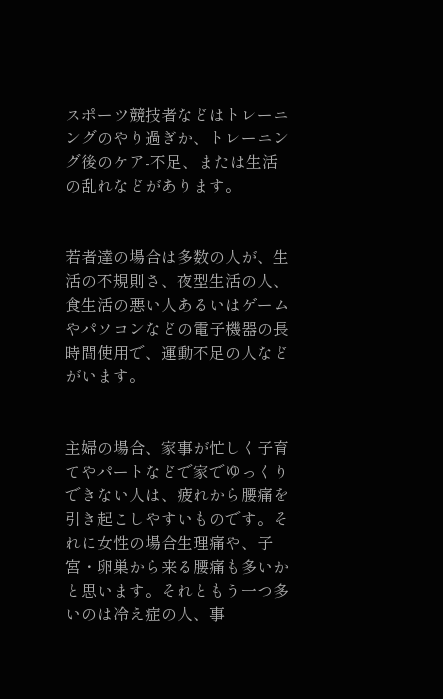スポーツ競技者などはトレーニングのやり過ぎか、トレーニング後のケア-不足、または生活の乱れなどがあります。


若者達の場合は多数の人が、生活の不規則さ、夜型生活の人、食生活の悪い人あるいはゲームやパソコンなどの電子機器の長時間使用で、運動不足の人などがいます。


主婦の場合、家事が忙しく子育てやパートなどで家でゆっくりできない人は、疲れから腰痛を引き起こしやすいものです。それに女性の場合生理痛や、子宮・卵巣から来る腰痛も多いかと思います。それともう一つ多いのは冷え症の人、事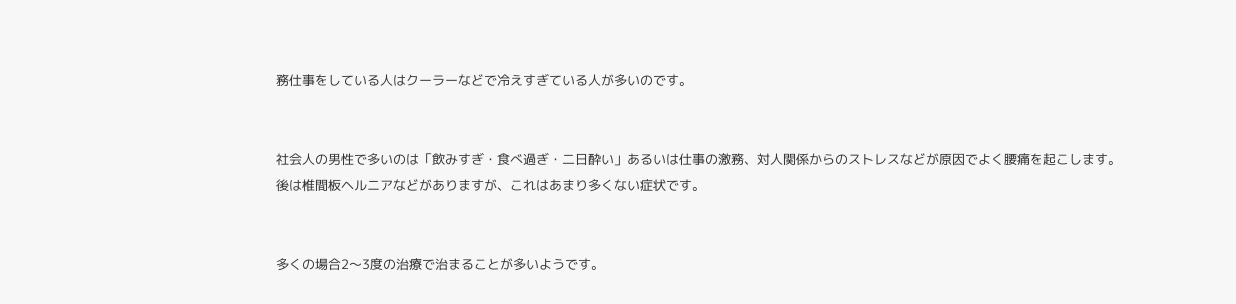務仕事をしている人はクーラーなどで冷えすぎている人が多いのです。


社会人の男性で多いのは「飲みすぎ・食べ過ぎ・二日酔い」あるいは仕事の激務、対人関係からのストレスなどが原因でよく腰痛を起こします。後は椎間板ヘルニアなどがありますが、これはあまり多くない症状です。


多くの場合2〜3度の治療で治まることが多いようです。